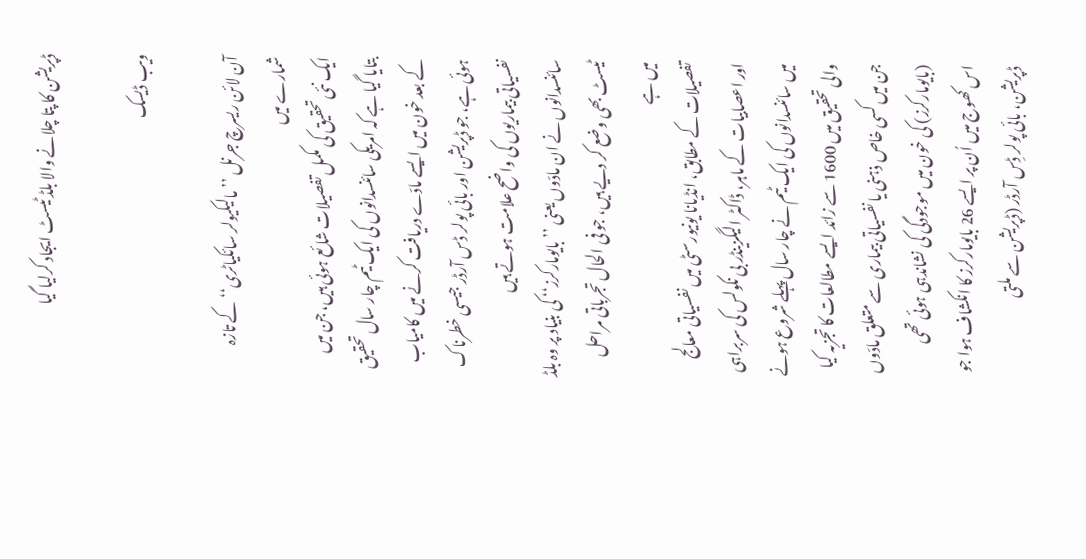ڈپریشن کا پتا چلانے والا بلڈ ٹیسٹ ایجاد کرلیا گیا

ویب ڈیسک

آن لائن ریسرچ جرنل ’’مالیکیولر سائکیاٹری‘‘ کے تازہ شمارے میں
ایک نئی تحقیق کی مکمل تفصیلات شائع ہوئی ہیں، جن میں بتایا گیا ہے کہ امریکی سائنسدانوں کی ایک ٹیم چار سال تحقیق کے بعد خون میں ایسے مادّے دریافت کرنے میں کامیاب ہوئی ہے، جو ڈپریشن اور بائی پولر ڈس آرڈر جیسی خطرناک نفسیاتی بیماریوں کی واضح علامت ہوتے ہیں
سائنسدانوں نے ان مادّوں یعنی ’’بایومارکرز‘‘ کی بنیاد پر وہ بلڈ ٹیسٹ بھی وضع کر دیے ہیں، جو فی الحال تجرباتی مراحل میں ہے
تفصیلات کے مطابق، انڈیانا یونیورسٹی میں نفسیاتی معالج اور اعصابیات کے ماہر، ڈاکٹر الیگزینڈر بی نکولس کی سربراہی میں سائنسدانوں کی ایک ٹیم نے چار سال پہلے شروع ہونے والی تحقیق میں 1600 سے زائد ایسے مطالعات کا تجزیہ کیا جن میں کسی خاص ذہنی یا نفسیاتی بیماری سے متعلق مادّوں (بایومارکرز) کی خون میں موجودگی کی نشاندہی ہوئی تھی
اس کھوج میں اُن پر ایسے 26 بایومارکرز کا انکشاف ہوا جو ڈپریشن، بائی پولر ڈِس آرڈر (ڈپریشن سے ملتی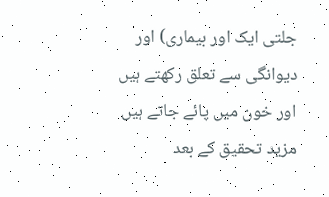جلتی ایک اور بیماری) اور دیوانگی سے تعلق رکھتے ہیں اور خون میں پائے جاتے ہیں
مزید تحقیق کے بعد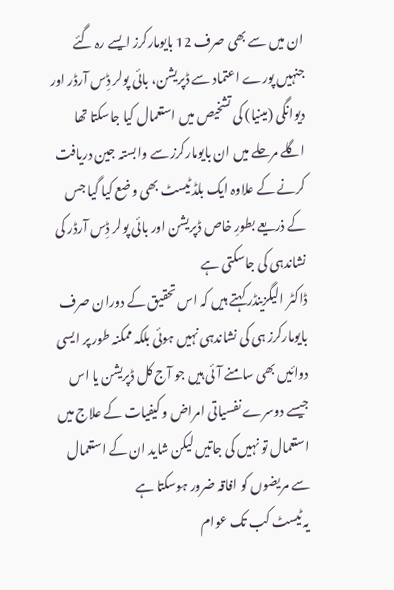ان میں سے بھی صرف 12 بایومارکرز ایسے رہ گئے جنہیں پورے اعتماد سے ڈپریشن، بائی پولر ڈِس آرڈر اور دیوانگی (مینیا) کی تشخیص میں استعمال کیا جاسکتا تھا
اگلے مرحلے میں ان بایومارکرز سے وابستہ جین دریافت کرنے کے علاوہ ایک بلڈ ٹیسٹ بھی وضع کیا گیا جس کے ذریعے بطورِ خاص ڈپریشن اور بائی پولر ڈِس آرڈر کی نشاندہی کی جاسکتی ہے
ڈاکٹر الیگزینڈر کہتے ہیں کہ اس تحقیق کے دوران صرف بایومارکرز ہی کی نشاندہی نہیں ہوئی بلکہ ممکنہ طور پر ایسی دوائیں بھی سامنے آئی ہیں جو آج کل ڈپریشن یا اس جیسے دوسرے نفسیاتی امراض و کیفیات کے علاج میں استعمال تو نہیں کی جاتیں لیکن شاید ان کے استعمال سے مریضوں کو افاقہ ضرور ہوسکتا ہے
یہ ٹیسٹ کب تک عوام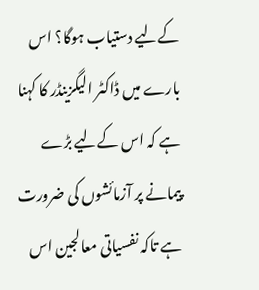کےلیے دستیاب ہوگا؟ اس بارے میں ڈاکٹر الیگزینڈر کا کہنا ہے کہ اس کےلیے بڑے پیمانے پر آزمائشوں کی ضرورت ہے تاکہ نفسیاتی معالجین اس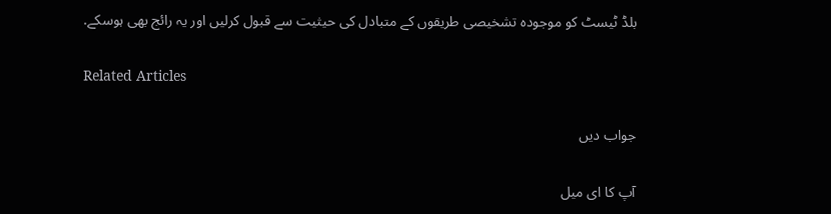بلڈ ٹیسٹ کو موجودہ تشخیصی طریقوں کے متبادل کی حیثیت سے قبول کرلیں اور یہ رائج بھی ہوسکے.

Related Articles

جواب دیں

آپ کا ای میل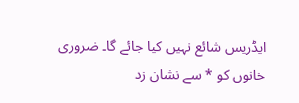ایڈریس شائع نہیں کیا جائے گا۔ ضروری خانوں کو * سے نشان زد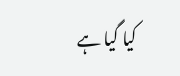کیا گیا ہے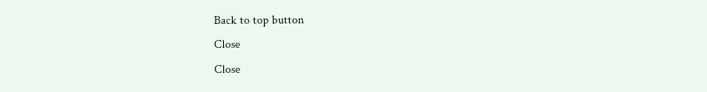Back to top button
Close
Close